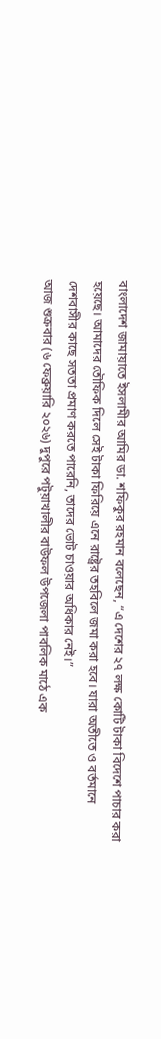বাংলাদেশ জামায়াতে ইসলামীর আমির ডা. শফিকুর রহমান বলেছেন, “এ দেশের ২৭ লক্ষ কোটি টাকা বিদেশে পাচার করা হয়েছে। আমাদের তৌফিক দিলে সেই টাকা ফিরিয়ে এনে রাষ্ট্রের তহবিলে জমা করা হবে। যারা অতীতে ও বর্তমানে দেশবাসীর কাছে সততা প্রমাণ করতে পারেনি, তাদের ভোট চাওয়ার অধিকার নেই।”
আজ শুক্রবার (৬ ফেব্রুয়ারি ২০২৬) দুপুরে পটুয়াখালীর বাউফল উপজেলা পাবলিক মাঠে এক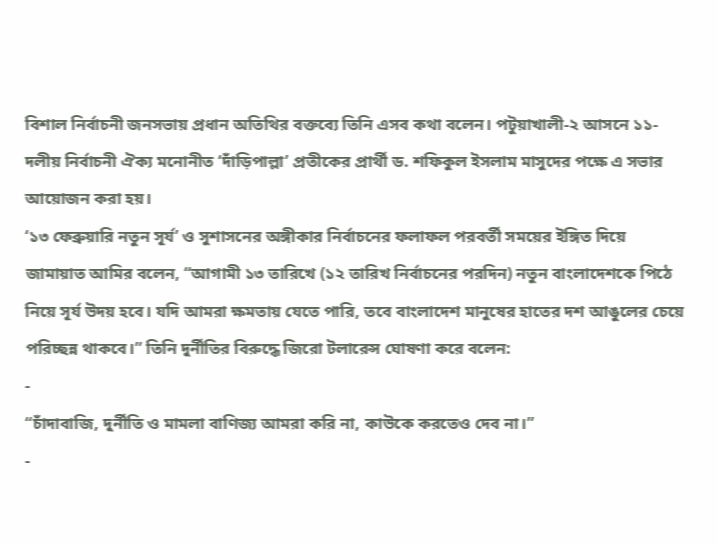বিশাল নির্বাচনী জনসভায় প্রধান অতিথির বক্তব্যে তিনি এসব কথা বলেন। পটুয়াখালী-২ আসনে ১১-দলীয় নির্বাচনী ঐক্য মনোনীত ‘দাঁড়িপাল্লা’ প্রতীকের প্রার্থী ড. শফিকুল ইসলাম মাসুদের পক্ষে এ সভার আয়োজন করা হয়।
‘১৩ ফেব্রুয়ারি নতুন সূর্য’ ও সুশাসনের অঙ্গীকার নির্বাচনের ফলাফল পরবর্তী সময়ের ইঙ্গিত দিয়ে জামায়াত আমির বলেন, “আগামী ১৩ তারিখে (১২ তারিখ নির্বাচনের পরদিন) নতুন বাংলাদেশকে পিঠে নিয়ে সূর্য উদয় হবে। যদি আমরা ক্ষমতায় যেতে পারি, তবে বাংলাদেশ মানুষের হাতের দশ আঙুলের চেয়ে পরিচ্ছন্ন থাকবে।” তিনি দুর্নীতির বিরুদ্ধে জিরো টলারেন্স ঘোষণা করে বলেন:
-
“চাঁদাবাজি, দুর্নীতি ও মামলা বাণিজ্য আমরা করি না, কাউকে করতেও দেব না।”
-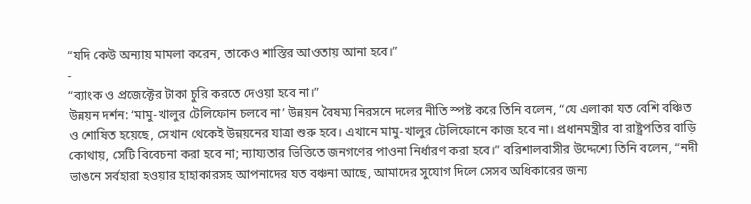“যদি কেউ অন্যায় মামলা করেন, তাকেও শাস্তির আওতায় আনা হবে।”
-
“ব্যাংক ও প্রজেক্টের টাকা চুরি করতে দেওয়া হবে না।”
উন্নয়ন দর্শন: ‘মামু-খালুর টেলিফোন চলবে না’ উন্নয়ন বৈষম্য নিরসনে দলের নীতি স্পষ্ট করে তিনি বলেন, “যে এলাকা যত বেশি বঞ্চিত ও শোষিত হয়েছে, সেখান থেকেই উন্নয়নের যাত্রা শুরু হবে। এখানে মামু-খালুর টেলিফোনে কাজ হবে না। প্রধানমন্ত্রীর বা রাষ্ট্রপতির বাড়ি কোথায়, সেটি বিবেচনা করা হবে না; ন্যায্যতার ভিত্তিতে জনগণের পাওনা নির্ধারণ করা হবে।” বরিশালবাসীর উদ্দেশ্যে তিনি বলেন, “নদী ভাঙনে সর্বহারা হওয়ার হাহাকারসহ আপনাদের যত বঞ্চনা আছে, আমাদের সুযোগ দিলে সেসব অধিকারের জন্য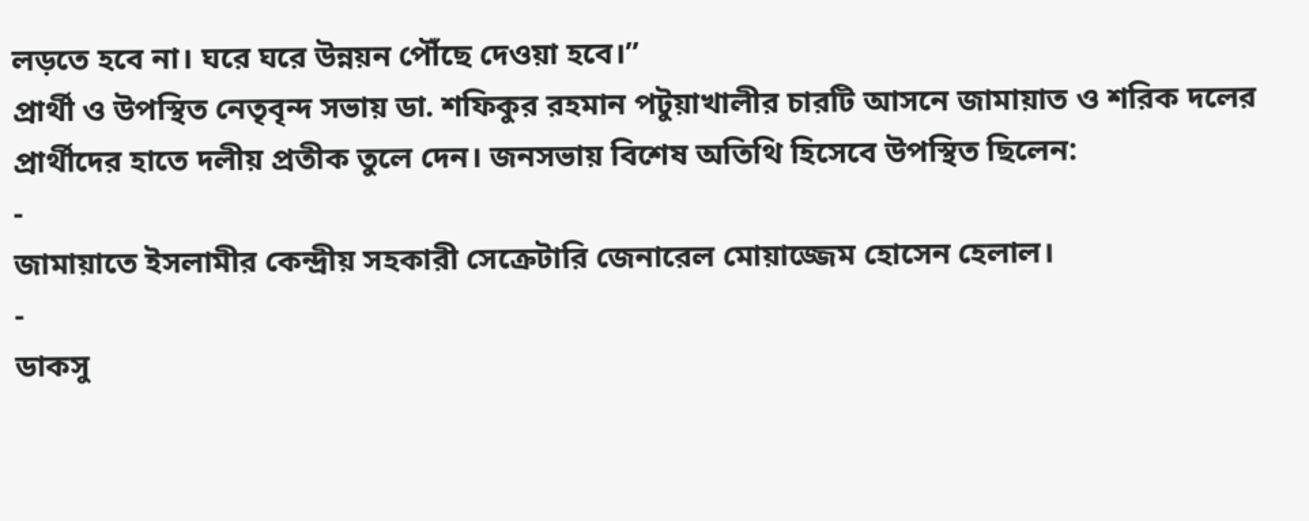লড়তে হবে না। ঘরে ঘরে উন্নয়ন পৌঁছে দেওয়া হবে।”
প্রার্থী ও উপস্থিত নেতৃবৃন্দ সভায় ডা. শফিকুর রহমান পটুয়াখালীর চারটি আসনে জামায়াত ও শরিক দলের প্রার্থীদের হাতে দলীয় প্রতীক তুলে দেন। জনসভায় বিশেষ অতিথি হিসেবে উপস্থিত ছিলেন:
-
জামায়াতে ইসলামীর কেন্দ্রীয় সহকারী সেক্রেটারি জেনারেল মোয়াজ্জেম হোসেন হেলাল।
-
ডাকসু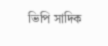ভিপি সাদিক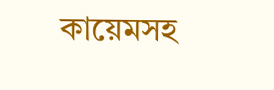কায়েমসহ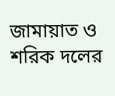জামায়াত ও শরিক দলের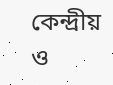কেন্দ্রীয় ও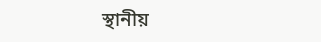স্থানীয়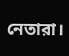নেতারা।